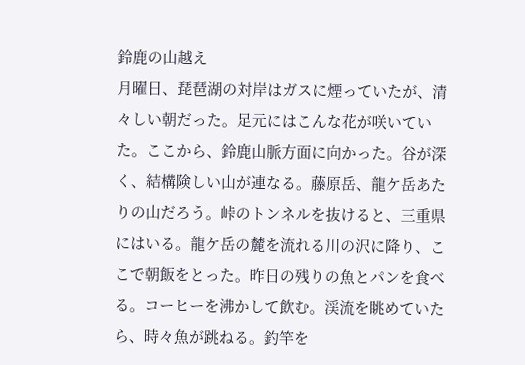鈴鹿の山越え
月曜日、琵琶湖の対岸はガスに煙っていたが、清々しい朝だった。足元にはこんな花が咲いていた。ここから、鈴鹿山脈方面に向かった。谷が深く、結構険しい山が連なる。藤原岳、龍ケ岳あたりの山だろう。峠のトンネルを抜けると、三重県にはいる。龍ケ岳の麓を流れる川の沢に降り、ここで朝飯をとった。昨日の残りの魚とパンを食べる。コーヒーを沸かして飲む。渓流を眺めていたら、時々魚が跳ねる。釣竿を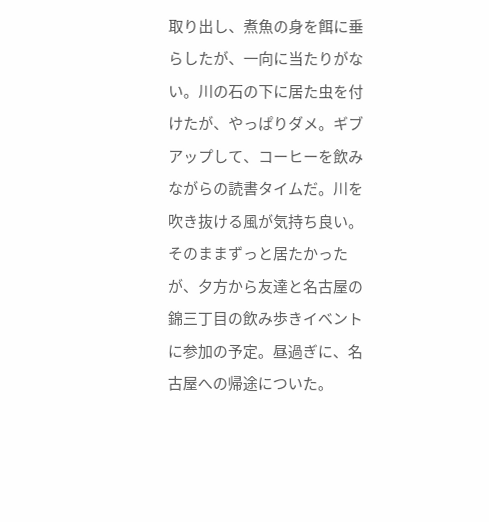取り出し、煮魚の身を餌に垂らしたが、一向に当たりがない。川の石の下に居た虫を付けたが、やっぱりダメ。ギブアップして、コーヒーを飲みながらの読書タイムだ。川を吹き抜ける風が気持ち良い。そのままずっと居たかったが、夕方から友達と名古屋の錦三丁目の飲み歩きイベントに参加の予定。昼過ぎに、名古屋への帰途についた。